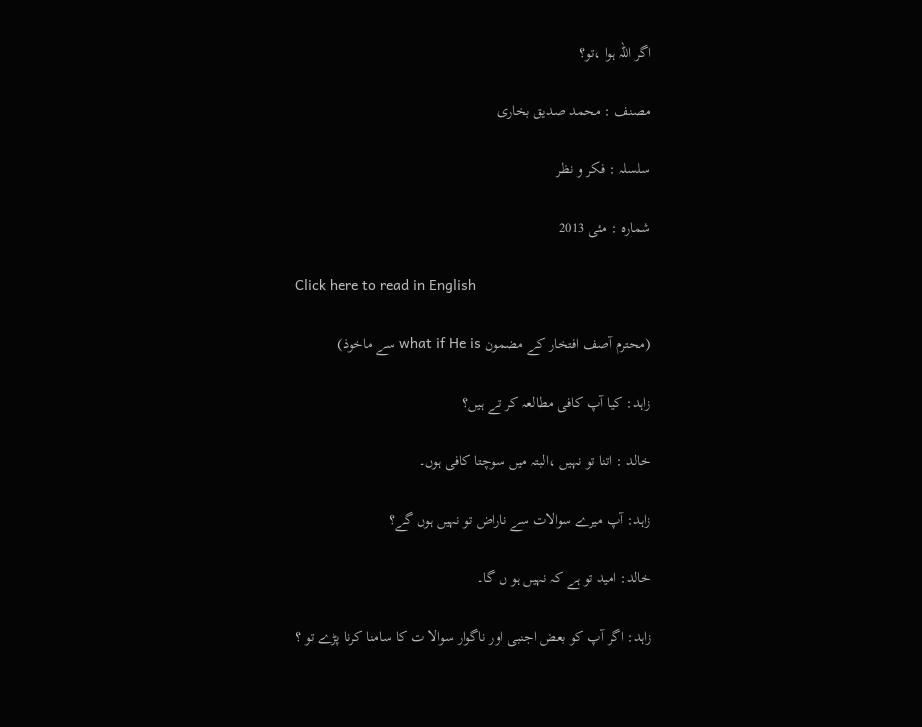اگر اللہ ہوا ،تو؟

مصنف : محمد صدیق بخاری

سلسلہ : فکر و نظر

شمارہ : مئی 2013

Click here to read in English

(محترم آصف افتخار کے مضمون what if He is سے ماخوذ)

زاہد: کیا آپ کافی مطالعہ کر تے ہیں؟

خالد : اتنا تو نہیں ،البتہ میں سوچتا کافی ہوں۔

زاہد: آپ میرے سوالات سے ناراض تو نہیں ہوں گے؟

خالد: امید تو ہے کہ نہیں ہو ں گا۔

زاہد: اگر آپ کو بعض اجنبی اور ناگوار سوالا ت کا سامنا کرنا پڑے تو ؟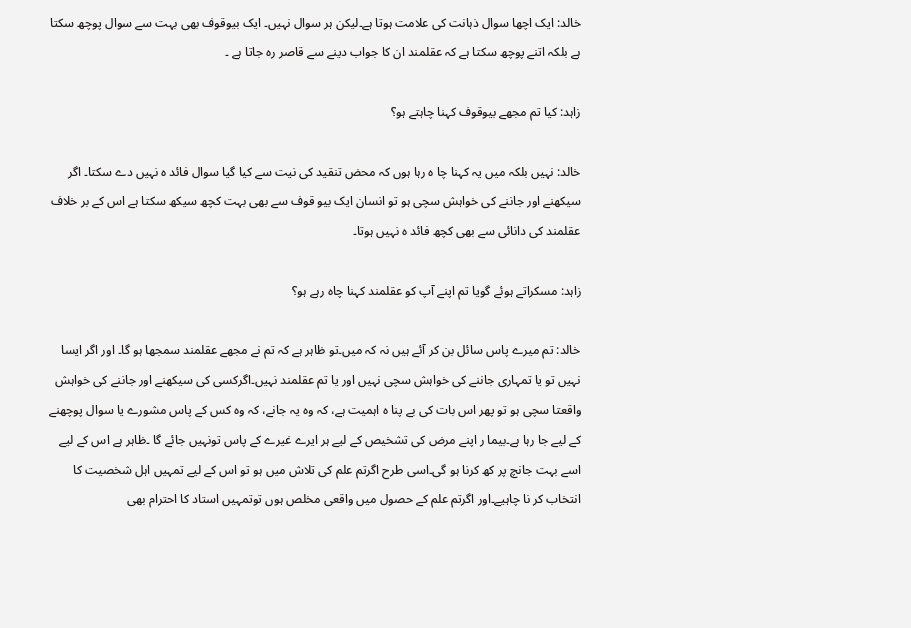خالد: ایک اچھا سوال ذہانت کی علامت ہوتا ہے۔لیکن ہر سوال نہیں۔ ایک بیوقوف بھی بہت سے سوال پوچھ سکتا ہے بلکہ اتنے پوچھ سکتا ہے کہ عقلمند ان کا جواب دینے سے قاصر رہ جاتا ہے ۔

زاہد: کیا تم مجھے بیوقوف کہنا چاہتے ہو؟

خالد: نہیں بلکہ میں یہ کہنا چا ہ رہا ہوں کہ محض تنقید کی نیت سے کیا گیا سوال فائد ہ نہیں دے سکتا۔ اگر سیکھنے اور جاننے کی خواہش سچی ہو تو انسان ایک بیو قوف سے بھی بہت کچھ سیکھ سکتا ہے اس کے بر خلاف عقلمند کی دانائی سے بھی کچھ فائد ہ نہیں ہوتا۔

زاہد: مسکراتے ہوئے گویا تم اپنے آپ کو عقلمند کہنا چاہ رہے ہو؟

خالد: تم میرے پاس سائل بن کر آئے ہیں نہ کہ میں۔تو ظاہر ہے کہ تم نے مجھے عقلمند سمجھا ہو گا۔ اور اگر ایسا نہیں تو یا تمہاری جاننے کی خواہش سچی نہیں اور یا تم عقلمند نہیں۔اگرکسی کی سیکھنے اور جاننے کی خواہش واقعتا سچی ہو تو پھر اس بات کی بے پنا ہ اہمیت ہے، کہ وہ یہ جانے، کہ وہ کس کے پاس مشورے یا سوال پوچھنے کے لیے جا رہا ہے۔بیما ر اپنے مرض کی تشخیص کے لیے ہر ایرے غیرے کے پاس تونہیں جائے گا ۔ظاہر ہے اس کے لیے اسے بہت جانچ پر کھ کرنا ہو گی۔اسی طرح اگرتم علم کی تلاش میں ہو تو اس کے لیے تمہیں اہل شخصیت کا انتخاب کر نا چاہیے۔اور اگرتم علم کے حصول میں واقعی مخلص ہوں توتمہیں استاد کا احترام بھی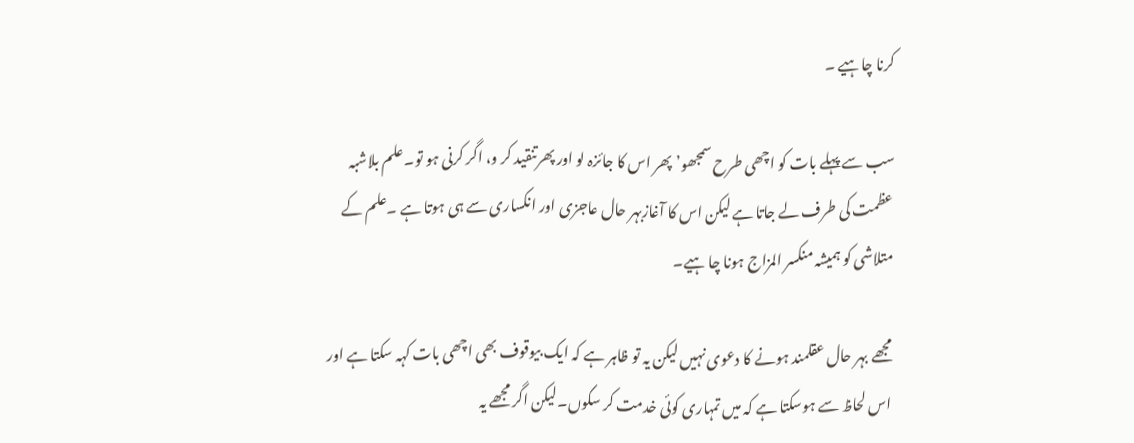کرنا چاہیے ۔

سب سے پہلے بات کو اچھی طرح سمجھو’ پھر اس کا جائزہ لو اور پھرتنقید کر و، اگر کرنی ہو تو۔علم بلاشبہ عظمت کی طرف لے جاتا ہے لیکن اس کا آغازبہر حال عاجزی اور انکساری سے ہی ہوتا ہے ۔علم کے متلاشی کو ہمیشہ منکسر المزاج ہونا چا ہیے۔

مجھے بہر حال عقلمند ہونے کا دعوی نہیں لیکن یہ تو ظاہر ہے کہ ایک بیوقوف بھی اچھی بات کہہ سکتا ہے اور اس لحاظ سے ہوسکتا ہے کہ میں تمہاری کوئی خدمت کر سکوں۔لیکن اگر مجھے یہ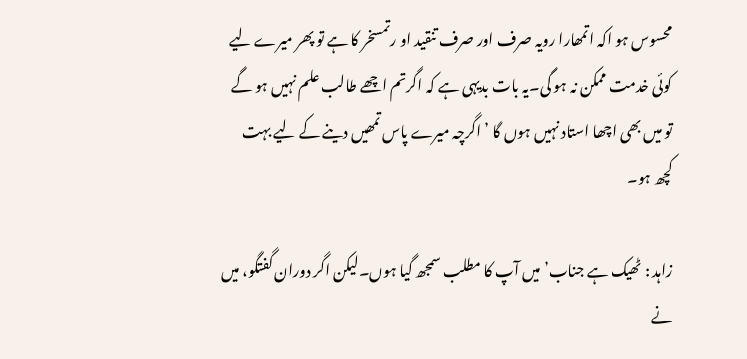محسوس ہو اکہ اتمھارا رویہ صرف اور صرف تنقید او رتمسخر کا ہے تو پھر میرے لیے کوئی خدمت ممکن نہ ہو گی۔یہ بات بدیہی ہے کہ اگرتم اچھے طالب علم نہیں ہو گے تو میں بھی اچھا استاد نہیں ہوں گا ’ اگرچہ میرے پاس تمھیں دینے کے لیے بہت کچھ ہو۔

زاہد : ٹھیک ہے جناب’ میں آپ کا مطلب سمجھ گیا ہوں۔لیکن اگر دوران گفتگو، میں نے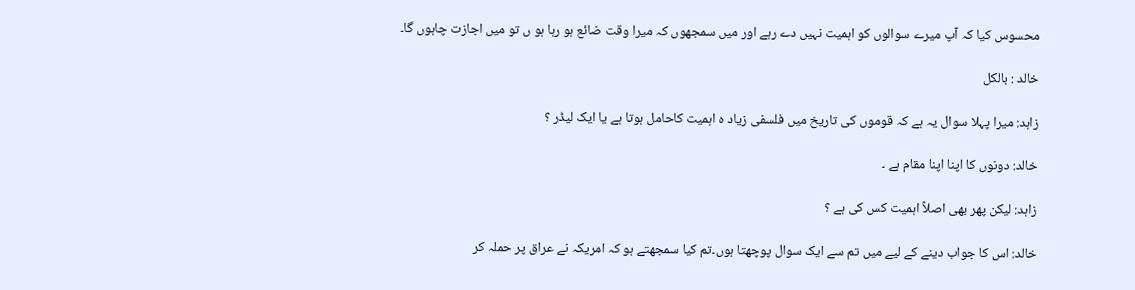محسوس کیا کہ آپ میرے سوالوں کو اہمیت نہیں دے رہے اور میں سمجھوں کہ میرا وقت ضائع ہو رہا ہو ں تو میں اجازت چاہوں گا۔

خالد : بالکل

زاہد: میرا پہلا سوال یہ ہے کہ قوموں کی تاریخ میں فلسفی زیاد ہ اہمیت کاحامل ہوتا ہے یا ایک لیڈر ؟

خالد: دونوں کا اپنا اپنا مقام ہے ۔

زاہد: لیکن پھر بھی اصلاً اہمیت کس کی ہے ؟

خالد: اس کا جواب دینے کے لیے میں تم سے ایک سوال پوچھتا ہوں۔تم کیا سمجھتے ہو کہ امریکہ نے عراق پر حملہ کر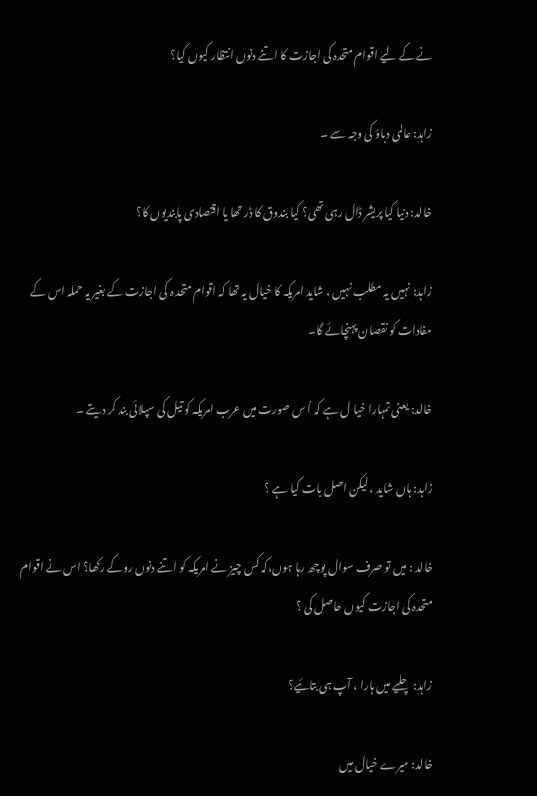نے کے لیے اقوام متحدہ کی اجازت کا اتنے دنوں انتظار کیوں کیا؟

زاہد: عالمی دباؤ کی وجہ سے ۔

خالد: دنیا کیا پریشر ڈال رہی تھی؟ کیا بندوق کا ڈر تھا یا اقتصادی پابندیوں کا؟

زاہد: نہیں یہ مطلب نہیں ، شاید امریکہ کا خیال یہ تھا کہ اقوام متحد ہ کی اجازت کے بغیر یہ حملہ اس کے مفادات کو نقصان پہنچائے گا۔

خالد: یعنی تمہارا خیا ل ہے کہ اُ س صورت میں عرب امریکہ کو تیل کی سپلائی بند کر دیتے ۔

زاہد: ہاں شاید ، لیکن اصل بات کیا ہے ؟

خالد : میں تو صرف سوال پوچھ رہا ہوں،کہ کس چیز نے امریکہ کو اتنے دنوں روکے رکھا؟ اس نے اقوام متحدہ کی اجازت کیوں حاصل کی ؟

زاہد: چلیے میں ہارا ، آپ ہی بتائیے؟

خالد: میرے خیال میں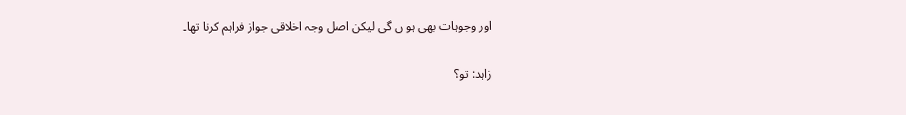اور وجوہات بھی ہو ں گی لیکن اصل وجہ اخلاقی جواز فراہم کرنا تھا۔

زاہد: تو؟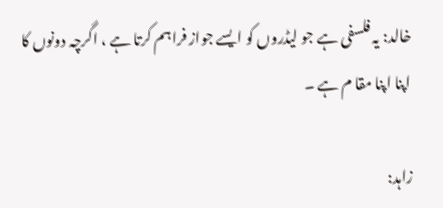خالد: یہ فلسفی ہے جو لیڈروں کو ایسے جواز فراہم کرتا ہے ، اگرچہ دونوں کا اپنا اپنا مقا م ہے ۔

زاہد: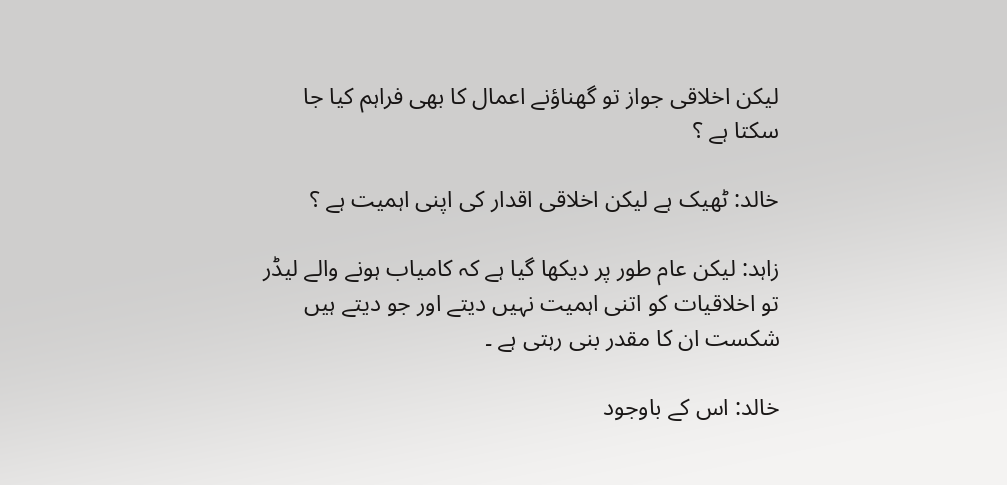لیکن اخلاقی جواز تو گھناؤنے اعمال کا بھی فراہم کیا جا سکتا ہے ؟

خالد: ٹھیک ہے لیکن اخلاقی اقدار کی اپنی اہمیت ہے ؟

زاہد: لیکن عام طور پر دیکھا گیا ہے کہ کامیاب ہونے والے لیڈر تو اخلاقیات کو اتنی اہمیت نہیں دیتے اور جو دیتے ہیں شکست ان کا مقدر بنی رہتی ہے ۔

خالد: اس کے باوجود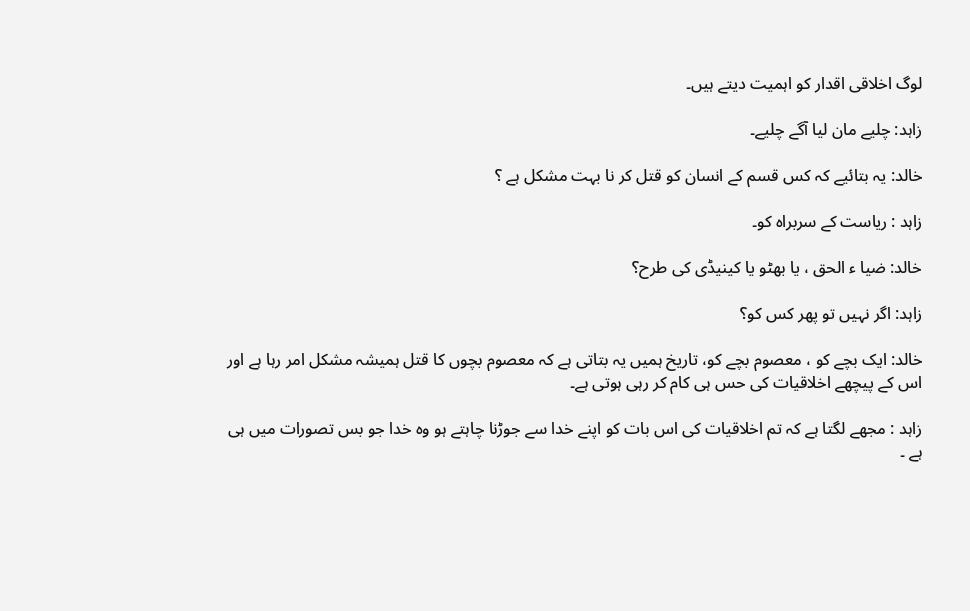لوگ اخلاقی اقدار کو اہمیت دیتے ہیں۔

زاہد: چلیے مان لیا آگے چلیے۔

خالد: یہ بتائیے کہ کس قسم کے انسان کو قتل کر نا بہت مشکل ہے ؟

زاہد : ریاست کے سربراہ کو۔

خالد: ضیا ء الحق ، یا بھٹو یا کینیڈی کی طرح؟

زاہد: اگر نہیں تو پھر کس کو؟

خالد: ایک بچے کو ، معصوم بچے کو، تاریخ ہمیں یہ بتاتی ہے کہ معصوم بچوں کا قتل ہمیشہ مشکل امر رہا ہے اور اس کے پیچھے اخلاقیات کی حس ہی کام کر رہی ہوتی ہے۔

زاہد : مجھے لگتا ہے کہ تم اخلاقیات کی اس بات کو اپنے خدا سے جوڑنا چاہتے ہو وہ خدا جو بس تصورات میں ہی ہے ۔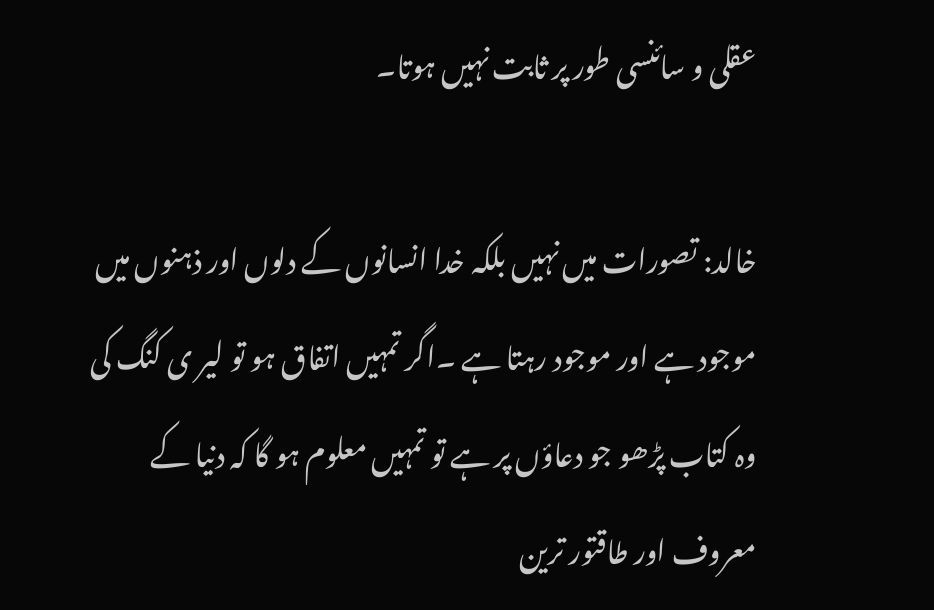عقلی و سائنسی طور پر ثابت نہیں ہوتا۔

خالد: تصورات میں نہیں بلکہ خدا انسانوں کے دلوں اور ذہنوں میں موجود ہے اور موجود رہتا ہے ۔اگر تمہیں اتفاق ہو تو لیر ی کنگ کی وہ کتاب پڑھو جو دعاؤں پر ہے تو تمہیں معلوم ہو گا کہ دنیا کے معروف اور طاقتور ترین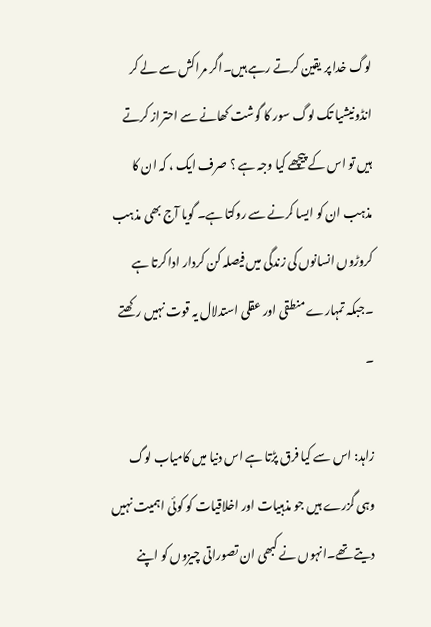لوگ خدا پر یقین کرتے رہے ہیں۔اگر مراکش سے لے کر انڈونیشیا تک لوگ سور کا گوشت کھانے سے احتراز کرتے ہیں تو اس کے پیچھے کیا وجہ ہے ؟ صرف ایک ، کہ ان کا مذہب ان کو ایسا کرنے سے روکتا ہے۔ گویا آج بھی مذہب کروڑوں انسانوں کی زندگی میں فیصلہ کن کردار ادا کرتا ہے ۔جبکہ تمہارے منطقی اور عقلی استدلال یہ قوت نہیں رکھتے ۔

زاہد: اس سے کیا فرق پڑتا ہے اس دنیا میں کامیاب لوگ وہی گزرے ہیں جو مذہبیات اور اخلاقیات کو کوئی اہمیت نہیں دیتے تھے۔انہوں نے کبھی ان تصوراتی چیزوں کو اپنے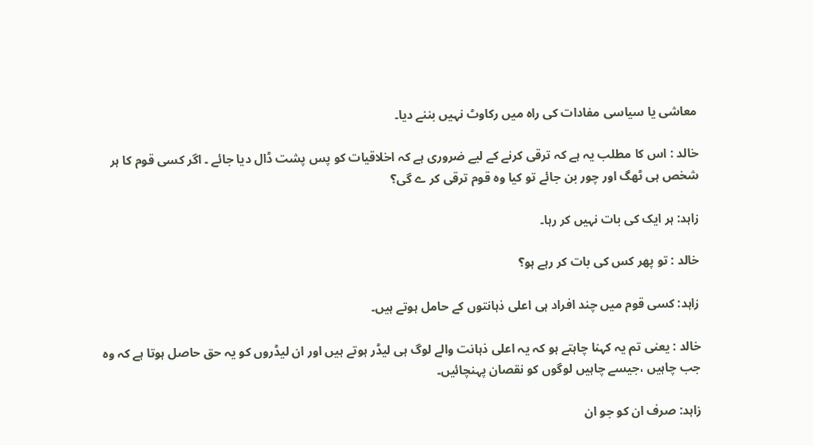معاشی یا سیاسی مفادات کی راہ میں رکاوٹ نہیں بننے دیا۔

خالد : اس کا مطلب یہ ہے کہ ترقی کرنے کے لیے ضروری ہے کہ اخلاقیات کو پس پشت ڈال دیا جائے ۔ اگر کسی قوم کا ہر شخص ہی ٹھگ اور چور بن جائے تو کیا وہ قوم ترقی کر ے گی؟

زاہد: ہر ایک کی بات نہیں کر رہا۔

خالد : تو پھر کس کی بات کر رہے ہو؟

زاہد: کسی قوم میں چند افراد ہی اعلی ذہانتوں کے حامل ہوتے ہیں۔

خالد : یعنی تم یہ کہنا چاہتے ہو کہ یہ اعلی ذہانت والے لوگ ہی لیڈر ہوتے ہیں اور ان لیڈروں کو یہ حق حاصل ہوتا ہے کہ وہ جب چاہیں ،جیسے چاہیں لوگوں کو نقصان پہنچائیں۔

زاہد: صرف ان کو جو ان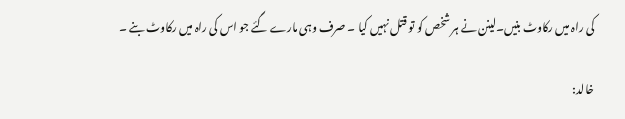کی راہ میں رکاوٹ بنیں۔لینن نے ہر شخص کو تو قتل نہیں کیا ۔ صرف وہی مارے گئے جو اس کی راہ میں رکاوٹ بنے ۔

خالد: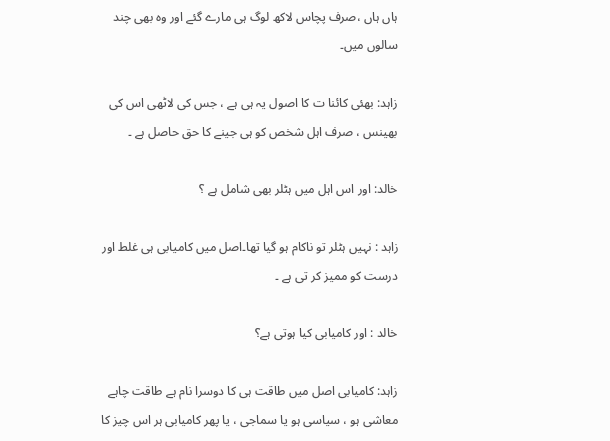ہاں ہاں ،صرف پچاس لاکھ لوگ ہی مارے گئے اور وہ بھی چند سالوں میں۔

زاہد: بھئی کائنا ت کا اصول یہ ہی ہے ، جس کی لاٹھی اس کی بھینس ، صرف اہل شخص کو ہی جینے کا حق حاصل ہے ۔

خالد: اور اس اہل میں ہٹلر بھی شامل ہے ؟

زاہد : نہیں ہٹلر تو ناکام ہو گیا تھا۔اصل میں کامیابی ہی غلط اور درست کو ممیز کر تی ہے ۔

خالد : اور کامیابی کیا ہوتی ہے؟

زاہد: کامیابی اصل میں طاقت ہی کا دوسرا نام ہے طاقت چاہے معاشی ہو ، سیاسی ہو یا سماجی ، یا پھر کامیابی ہر اس چیز کا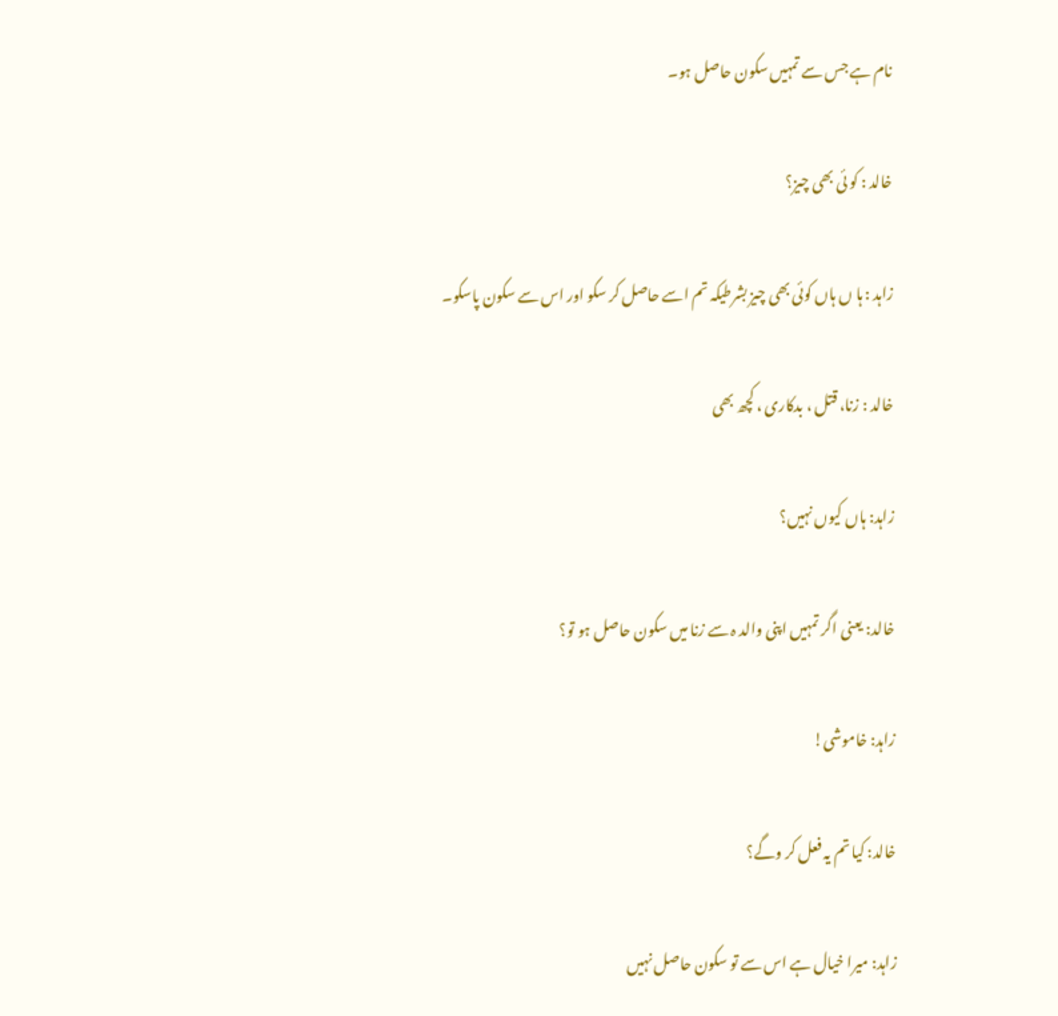نام ہے جس سے تمہیں سکون حاصل ہو۔

خالد : کو ئی بھی چیز؟

زاہد : ہا ں ہاں کوئی بھی چیز بشرطیکہ تم اسے حاصل کر سکو اور اس سے سکون پاسکو۔

خالد : زنا، قتل ، بدکاری ، کچھ بھی

زاہد: ہاں کیوں نہیں؟

خالد: یعنی اگر تمہیں اپنی والد ہ سے زنا میں سکون حاصل ہو تو؟

زاہد: خاموشی!

خالد: کیا تم یہ فعل کر وگے؟

زاہد: میرا خیال ہے اس سے تو سکون حاصل نہیں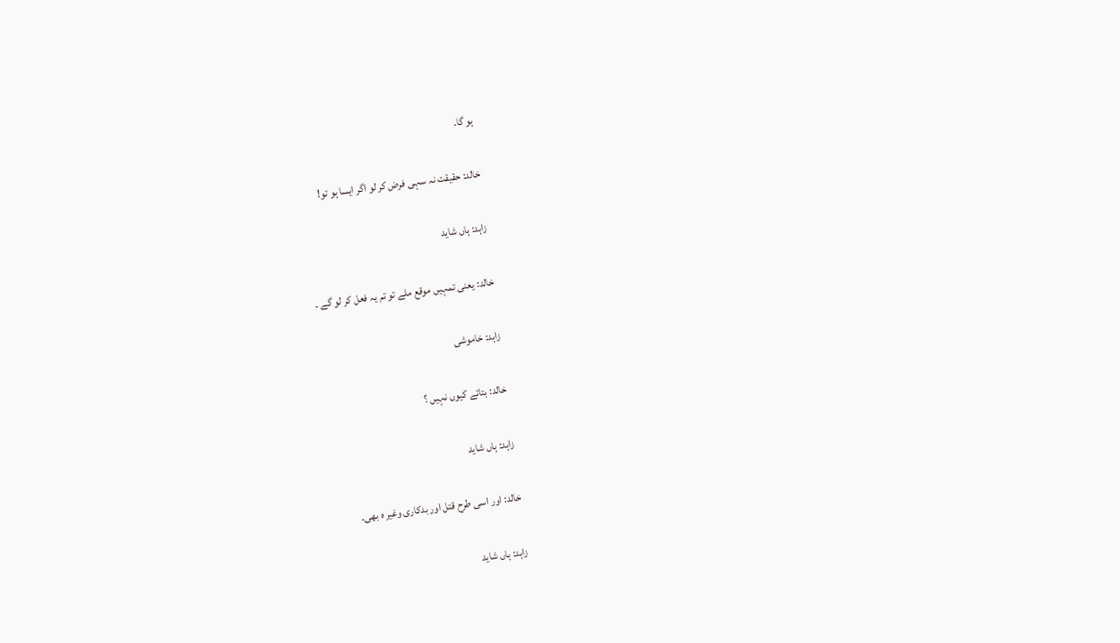ہو گا۔

خالد: حقیقت نہ سہی فرض کر لو اگر ایسا ہو تو!

زاہد: ہاں شاید

خالد: یعنی تمہیں موقع ملے تو تم یہ فعل کر لو گے ۔

زاہد: خاموشی

خالد: بتاتے کیوں نہیں ؟

زاہد: ہاں شاید

خالد: اور اسی طرح قتل اور بدکاری وغیر ہ بھی۔

زاہد: ہاں شاید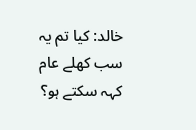خالد: کیا تم یہ سب کھلے عام کہہ سکتے ہو؟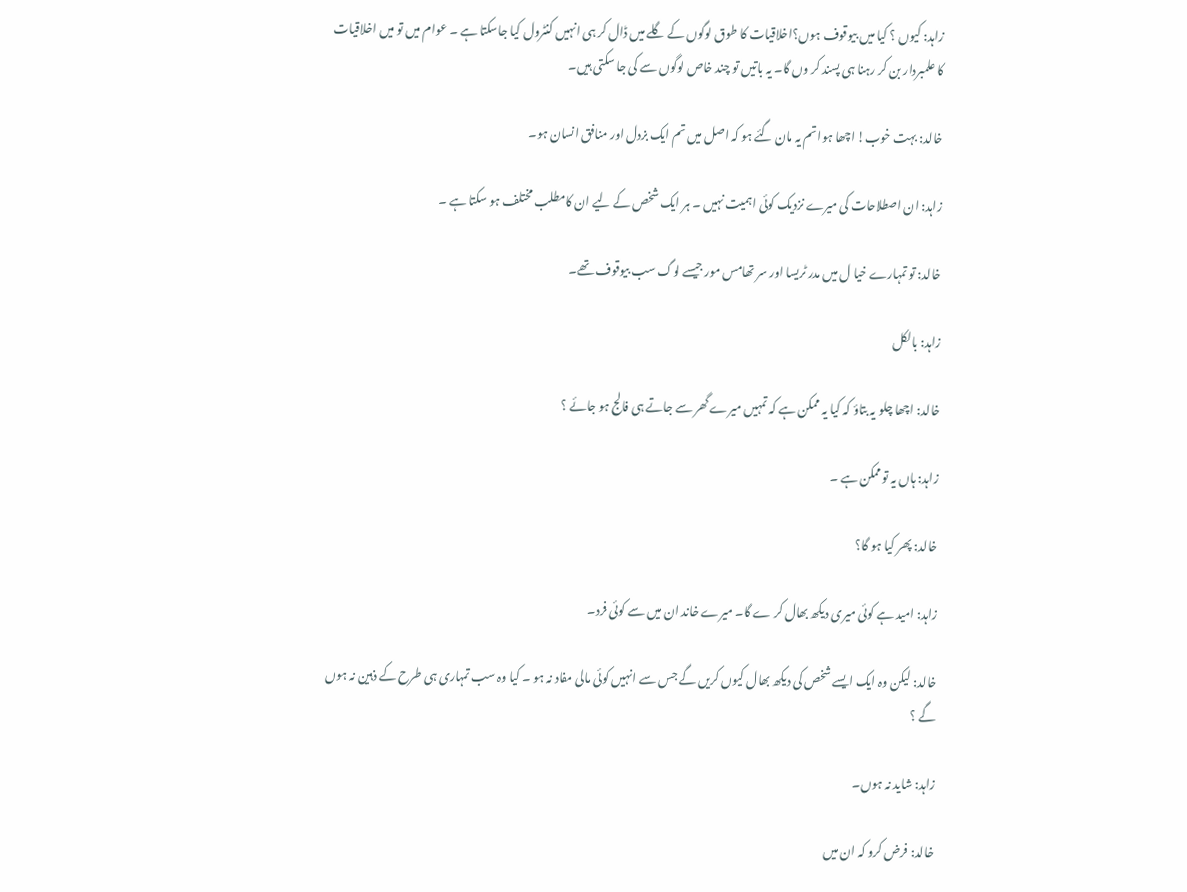زاہد: کیوں ؟ کیا میں بیوقوف ہوں؟اخلاقیات کا طوق لوگوں کے گلے میں ڈال کر ہی انہیں کنٹرول کیا جاسکتا ہے ۔ عوام میں تو میں اخلاقیات کا علمبردار بن کر رہنا ہی پسند کر وں گا۔ یہ باتیں تو چند خاص لوگوں سے کی جا سکتی ہیں۔

خالد: بہت خوب! اچھا ہوا تم یہ مان گئے ہو کہ اصل میں تم ایک بزدل اور منافق انسان ہو۔

زاہد: ان اصطلاحات کی میرے نزدیک کوئی اہمیت نہیں ۔ ہر ایک شخص کے لیے ان کامطلب مختلف ہو سکتا ہے ۔

خالد: تو تمہارے خیا ل میں مدر ٹریسا اور سر تھامس مور جیسے لوگ سب بیوقوف تھے۔

زاہد: بالکل

خالد: اچھا چلو یہ بتاؤ کہ کیا یہ ممکن ہے کہ تمہیں میرے گھر سے جاتے ہی فالج ہو جائے ؟

زاہد: ہاں یہ توممکن ہے ۔

خالد: پھر کیا ہو گا؟

زاہد: امید ہے کوئی میری دیکھ بھال کر ے گا۔ میرے خاند ان میں سے کوئی فرد۔

خالد: لیکن وہ ایک ایسے شخص کی دیکھ بھال کیوں کریں گے جس سے انہیں کوئی مالی مفاد نہ ہو ۔ کیا وہ سب تمہاری ہی طرح کے ذہین نہ ہوں گے ؟

زاہد: شاید نہ ہوں۔

خالد: فرض کرو کہ ان میں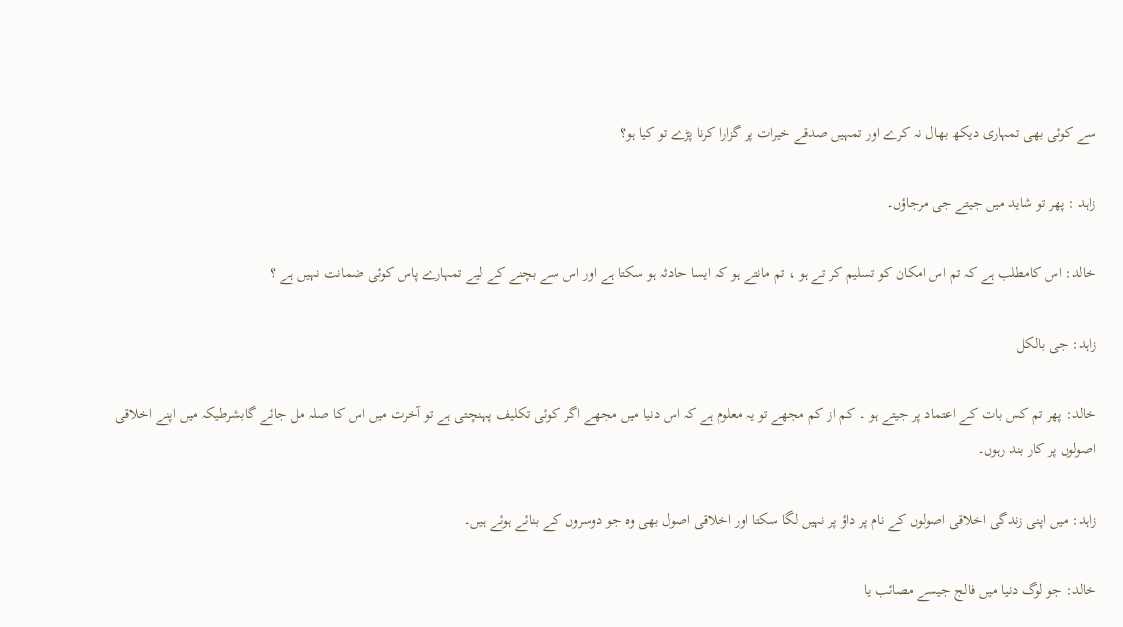سے کوئی بھی تمہاری دیکھ بھال نہ کرے اور تمہیں صدقے خیرات پر گزارا کرنا پڑے تو کیا ہو؟

زاہد : پھر تو شاید میں جیتے جی مرجاؤں۔

خالد: اس کامطلب ہے کہ تم اس امکان کو تسلیم کر تے ہو ، تم مانتے ہو کہ ایسا حادثہ ہو سکتا ہے اور اس سے بچنے کے لیے تمہارے پاس کوئی ضمانت نہیں ہے ؟

زاہد: جی بالکل

خالد: پھر تم کس بات کے اعتماد پر جیتے ہو ۔ کم از کم مجھے تو یہ معلوم ہے کہ اس دنیا میں مجھے اگر کوئی تکلیف پہنچتی ہے تو آخرت میں اس کا صلہ مل جائے گابشرطیکہ میں اپنے اخلاقی اصولوں پر کار بند رہوں۔

زاہد: میں اپنی زندگی اخلاقی اصولوں کے نام پر داؤ پر نہیں لگا سکتا اور اخلاقی اصول بھی وہ جو دوسروں کے بنائے ہوئے ہیں۔

خالد: جو لوگ دنیا میں فالج جیسے مصائب یا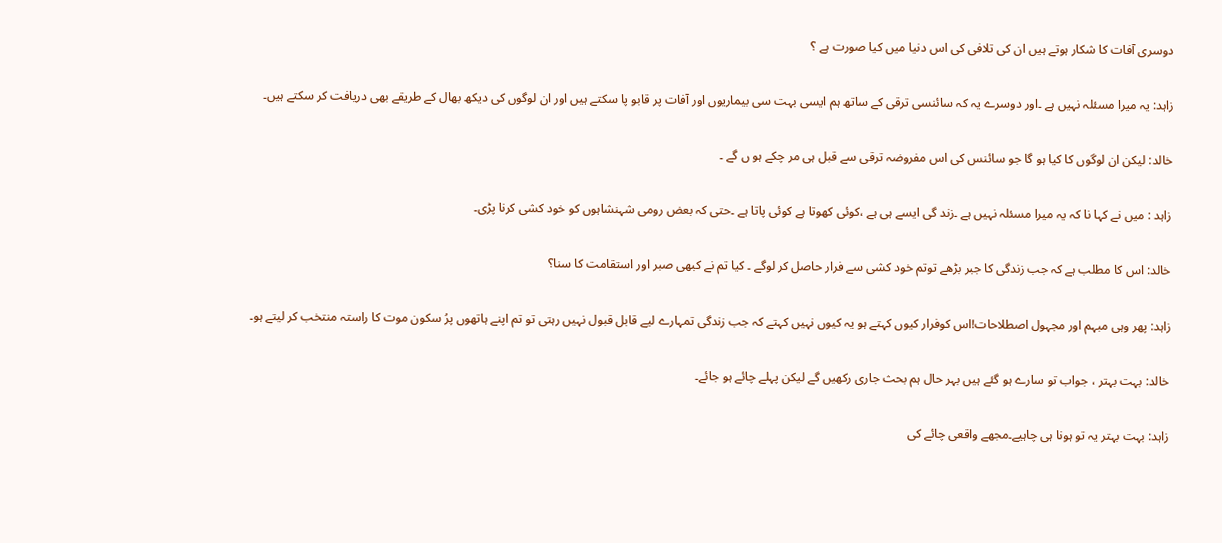دوسری آفات کا شکار ہوتے ہیں ان کی تلافی کی اس دنیا میں کیا صورت ہے ؟

زاہد: یہ میرا مسئلہ نہیں ہے ۔اور دوسرے یہ کہ سائنسی ترقی کے ساتھ ہم ایسی بہت سی بیماریوں اور آفات پر قابو پا سکتے ہیں اور ان لوگوں کی دیکھ بھال کے طریقے بھی دریافت کر سکتے ہیں۔

خالد: لیکن ان لوگوں کا کیا ہو گا جو سائنس کی اس مفروضہ ترقی سے قبل ہی مر چکے ہو ں گے ۔

زاہد : میں نے کہا نا کہ یہ میرا مسئلہ نہیں ہے ۔زند گی ایسے ہی ہے ،کوئی کھوتا ہے کوئی پاتا ہے ۔حتی کہ بعض رومی شہنشاہوں کو خود کشی کرنا پڑی۔

خالد: اس کا مطلب ہے کہ جب زندگی کا جبر بڑھے توتم خود کشی سے فرار حاصل کر لوگے ۔ کیا تم نے کبھی صبر اور استقامت کا سنا؟

زاہد: پھر وہی مبہم اور مجہول اصطلاحات!اس کوفرار کیوں کہتے ہو یہ کیوں نہیں کہتے کہ جب زندگی تمہارے لیے قابل قبول نہیں رہتی تو تم اپنے ہاتھوں پرُ سکون موت کا راستہ منتخب کر لیتے ہو۔

خالد: بہت بہتر ، جواب تو سارے ہو گئے ہیں بہر حال ہم بحث جاری رکھیں گے لیکن پہلے چائے ہو جائے۔

زاہد: بہت بہتر یہ تو ہونا ہی چاہیے۔مجھے واقعی چائے کی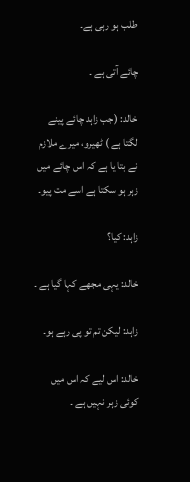طلب ہو رہی ہے۔

چائے آتی ہے ۔

خالد: (جب زاہد چائے پینے لگتا ہے ) ٹھیرو، میرے ملازم نے بتا یا ہے کہ اس چائے میں زہر ہو سکتا ہے اسے مت پیو۔

زاہد: کیا؟

خالد: یہی مجھے کہا گیا ہے ۔

زاہد: لیکن تم تو پی رہے ہو۔

خالد: اس لیے کہ اس میں کوئی زہر نہیں ہے ۔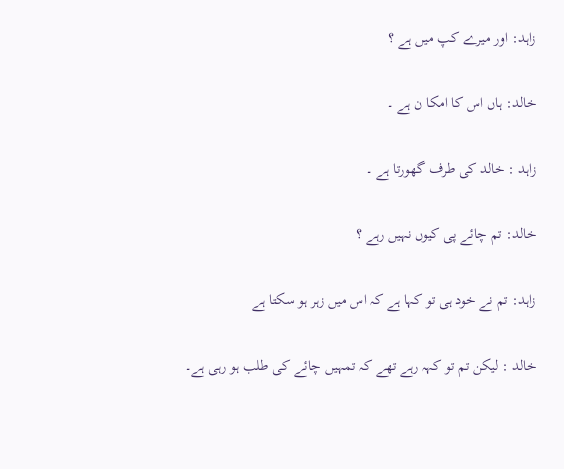زاہد: اور میرے کپ میں ہے ؟

خالد: ہاں اس کا امکا ن ہے ۔

زاہد : خالد کی طرف گھورتا ہے ۔

خالد: تم چائے پی کیوں نہیں رہے ؟

زاہد: تم نے خود ہی تو کہا ہے کہ اس میں زہر ہو سکتا ہے

خالد : لیکن تم تو کہہ رہے تھے کہ تمہیں چائے کی طلب ہو رہی ہے۔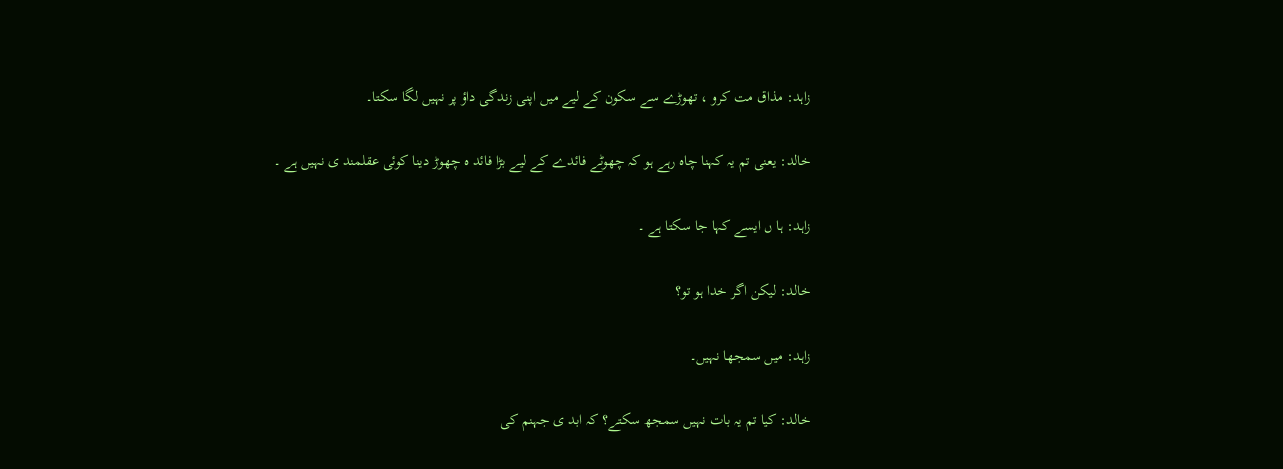زاہد: مذاق مت کرو ، تھوڑے سے سکون کے لیے میں اپنی زندگی داؤ پر نہیں لگا سکتا۔

خالد: یعنی تم یہ کہنا چاہ رہے ہو کہ چھوٹے فائدے کے لیے بڑا فائد ہ چھوڑ دینا کوئی عقلمند ی نہیں ہے ۔

زاہد: ہا ں ایسے کہا جا سکتا ہے ۔

خالد: لیکن اگر خدا ہو تو؟

زاہد: میں سمجھا نہیں۔

خالد: کیا تم یہ بات نہیں سمجھ سکتے؟ کہ ابد ی جہنم کی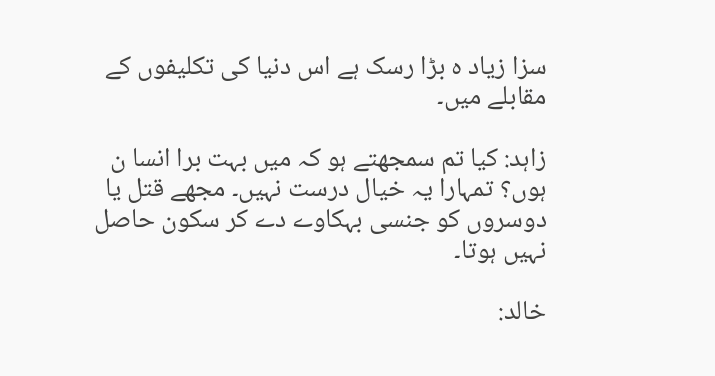سزا زیاد ہ بڑا رسک ہے اس دنیا کی تکلیفوں کے مقابلے میں۔

زاہد: کیا تم سمجھتے ہو کہ میں بہت برا انسا ن ہوں؟ تمہارا یہ خیال درست نہیں۔ مجھے قتل یا دوسروں کو جنسی بہکاوے دے کر سکون حاصل نہیں ہوتا۔

خالد: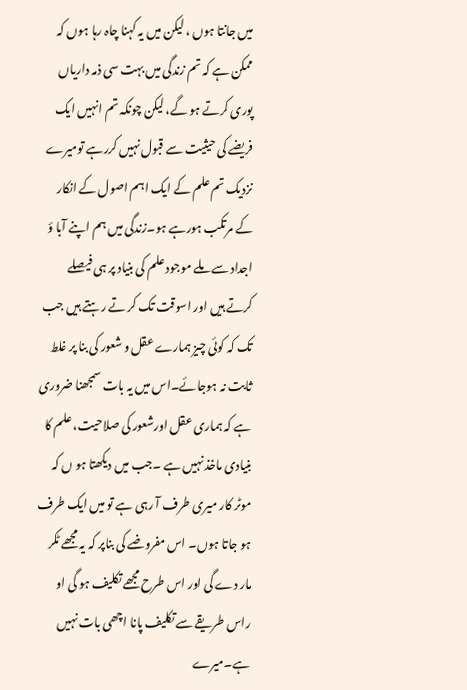میں جانتا ہوں ، لیکن میں یہ کہنا چاہ رہا ہوں کہ ممکن ہے کہ تم زندگی میں بہت سی ذمہ داریاں پوری کرتے ہو گے، لیکن چونکہ تم انہیں ایک فریضے کی حیثیت سے قبول نہیں کررہے تومیرے نزدیک تم علم کے ایک اہم اصول کے انکار کے مرتکب ہورہے ہو۔زندگی میں ہم اپنے آبا ؤ اجداد سے ملے موجود علم کی بنیاد پر ہی فیصلے کرتے ہیں اور اسوقت تک کر تے رہتے ہیں جب تک کہ کوئی چیز ہمارے عقل و شعور کی بنا پر غلط ثابت نہ ہوجائے۔اس میں یہ بات سمجھنا ضروری ہے کہ ہماری عقل اورشعور کی صلاحیت، علم کا بنیادی ماخذ نہیں ہے ۔جب میں دیکھتا ہو ں کہ موٹر کار میری طرف آ رہی ہے تو میں ایک طرف ہو جاتا ہوں۔ اس مفروضے کی بناپر کہ یہ مجھے ٹکر مار دے گی اور اس طرح مجھے تکلیف ہو گی او راس طریقے سے تکلیف پانا اچھی بات نہیں ہے۔میرے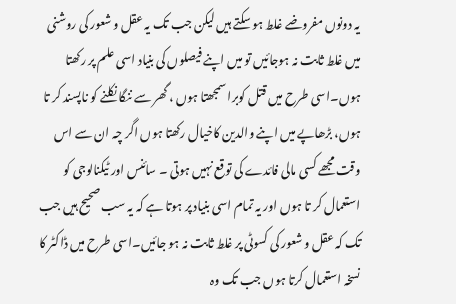یہ دونوں مفروضے غلط ہو سکتے ہیں لیکن جب تک یہ عقل و شعور کی روشنی میں غلط ثابت نہ ہوجائیں تو میں اپنے فیصلوں کی بنیاد اسی علم پر رکھتا ہوں۔اسی طرح میں قتل کوبرا سمجھتا ہوں ، گھر سے ننگا نکلنے کو ناپسند کر تا ہوں، بڑھاپے میں اپنے والدین کاخیال رکھتا ہوں اگر چہ ان سے اس وقت مجھے کسی مالی فائدے کی توقع نہیں ہوتی ۔ سائنس اور ٹیکنالوجی کو استعمال کر تا ہوں اور یہ تمام اسی بنیاد پر ہوتا ہے کہ یہ سب صحیح ہیں جب تک کہ عقل و شعور کی کسوٹی پر غلط ثابت نہ ہو جائیں۔اسی طرح میں ڈاکٹر کا نسخہ استعمال کرتا ہوں جب تک وہ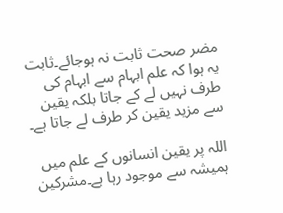مضر صحت ثابت نہ ہوجائے۔ثابت یہ ہوا کہ علم ابہام سے ابہام کی طرف نہیں لے کے جاتا بلکہ یقین سے مزید یقین کر طرف لے جاتا ہے۔

اللہ پر یقین انسانوں کے علم میں ہمیشہ سے موجود رہا ہے۔مشرکین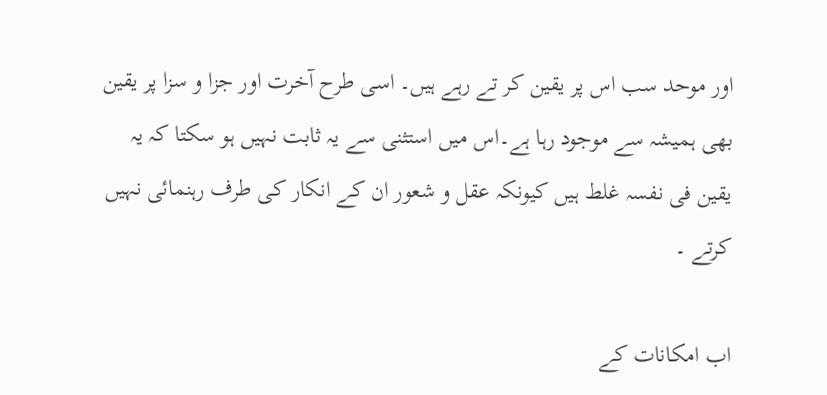اور موحد سب اس پر یقین کر تے رہے ہیں۔ اسی طرح آخرت اور جزا و سزا پر یقین بھی ہمیشہ سے موجود رہا ہے۔اس میں استثنی سے یہ ثابت نہیں ہو سکتا کہ یہ یقین فی نفسہ غلط ہیں کیونکہ عقل و شعور ان کے انکار کی طرف رہنمائی نہیں کرتے ۔

اب امکانات کے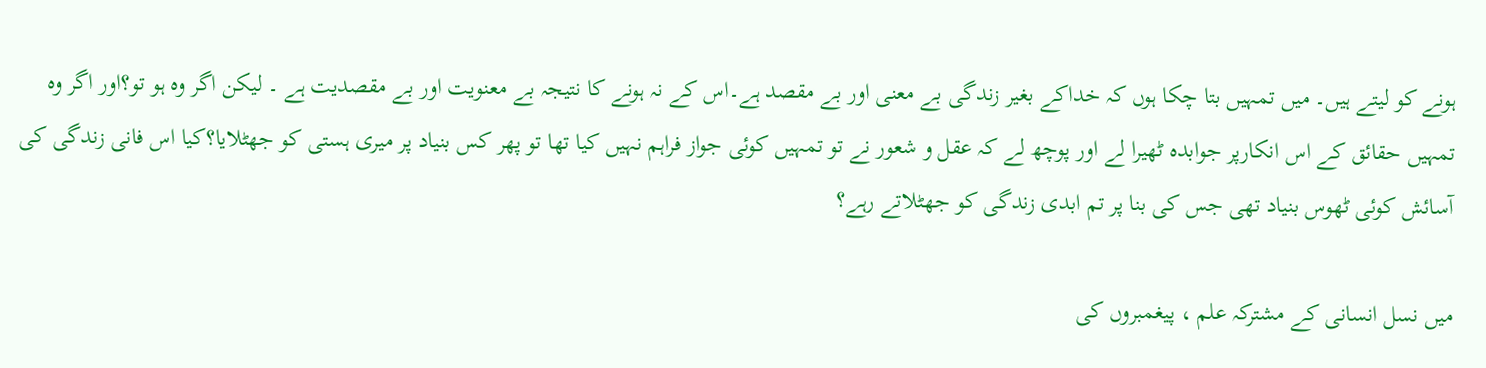ہونے کو لیتے ہیں۔ میں تمہیں بتا چکا ہوں کہ خداکے بغیر زندگی بے معنی اور بے مقصد ہے۔اس کے نہ ہونے کا نتیجہ بے معنویت اور بے مقصدیت ہے ۔ لیکن اگر وہ ہو تو؟اور اگر وہ تمہیں حقائق کے اس انکارپر جوابدہ ٹھیرا لے اور پوچھ لے کہ عقل و شعور نے تو تمہیں کوئی جواز فراہم نہیں کیا تھا تو پھر کس بنیاد پر میری ہستی کو جھٹلایا؟کیا اس فانی زندگی کی آسائش کوئی ٹھوس بنیاد تھی جس کی بنا پر تم ابدی زندگی کو جھٹلاتے رہے؟

میں نسل انسانی کے مشترکہ علم ، پیغمبروں کی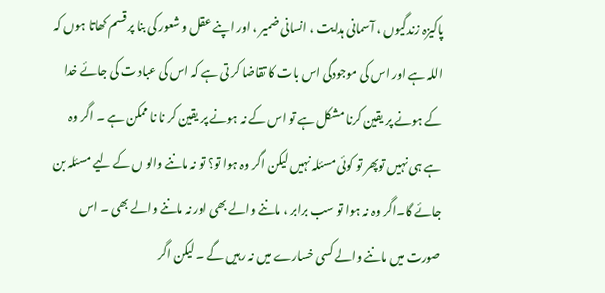پاکیزہ زندگیوں ، آسمانی ہدایت ، انسانی ضمیر ، اور اپنے عقل و شعور کی بنا پر قسم کھاتا ہوں کہ اللہ ہے اور اس کی موجودگی اس بات کا تقاضا کر تی ہے کہ اس کی عباد ت کی جائے خدا کے ہونے پر یقین کرنا مشکل ہے تو اس کے نہ ہونے پر یقین کر نا نا ممکن ہے ۔ اگر وہ ہے ہی نہیں توپھر تو کوئی مسئلہ نہیں لیکن اگر وہ ہوا تو؟ تو نہ ماننے والو ں کے لیے مسئلہ بن جائے گا۔اگر وہ نہ ہوا تو سب برابر ، ماننے والے بھی اور نہ ماننے والے بھی ۔ اس صورت میں ماننے والے کسی خسارے میں نہ رہیں گے ۔ لیکن اگر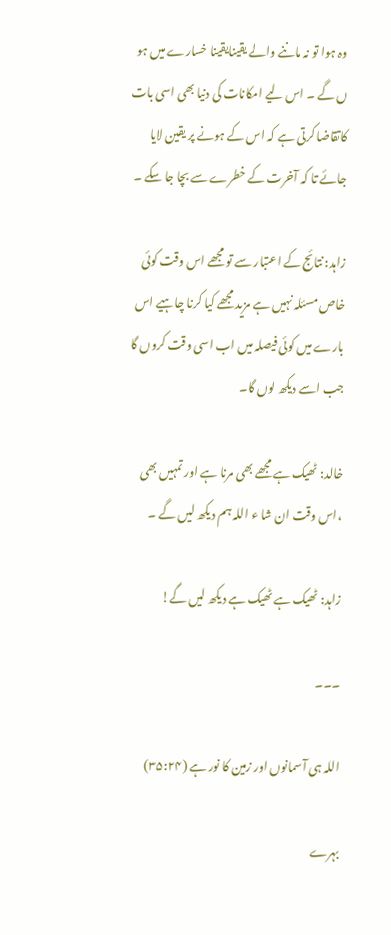وہ ہوا تو نہ ماننے والے یقینایقینا خسارے میں ہو ں گے ۔ اس لیے امکانات کی دنیا بھی اسی بات کاتقاضا کرتی ہے کہ اس کے ہونے پر یقین لایا جائے تا کہ آخرت کے خطرے سے بچا جا سکے ۔

زاہد: نتائج کے اعتبار سے تو مجھے اس وقت کوئی خاص مسئلہ نہیں ہے مزید مجھے کیا کرنا چاہیے اس بارے میں کوئی فیصلہ میں اب اسی وقت کروں گا جب اسے دیکھ لوں گا۔

خالد: ٹھیک ہے مجھے بھی مرنا ہے اور تمہیں بھی ،اس وقت ان شا ء اللہ ہم دیکھ لیں گے ۔

زاہد: ٹھیک ہے ٹھیک ہے دیکھ لیں گے!

۔۔۔

اللہ ہی آسمانوں اور زمین کا نور ہے (۳۵:۲۴)

بہرے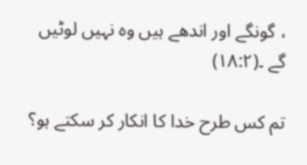، گونگے اور اندھے ہیں وہ نہیں لوٹیں گے ۔(۱۸:۲)

تم کس طرح خدا کا انکار کر سکتے ہو؟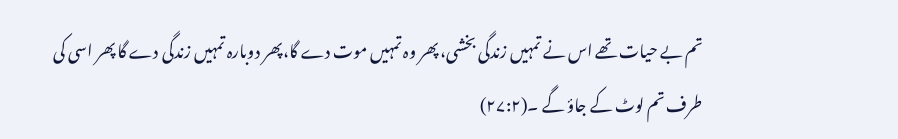تم بے حیات تھے اس نے تمہیں زندگی بخشی، پھر وہ تمہیں موت دے گا،پھر دوبارہ تمہیں زندگی دے گا پھر اسی کی طرف تم لوٹ کے جاؤ گے ۔(۲۷:۲)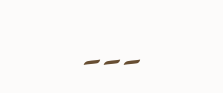۔۔۔